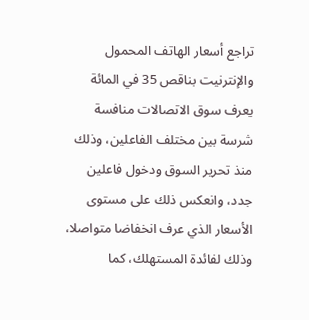تراجع أسعار الهاتف المحمول والإنترنيت بناقص 35 في المائة يعرف سوق الاتصالات منافسة شرسة بين مختلف الفاعلين، وذلك منذ تحرير السوق ودخول فاعلين جدد، وانعكس ذلك على مستوى الأسعار الذي عرف انخفاضا متواصلا، وذلك لفائدة المستهلك، كما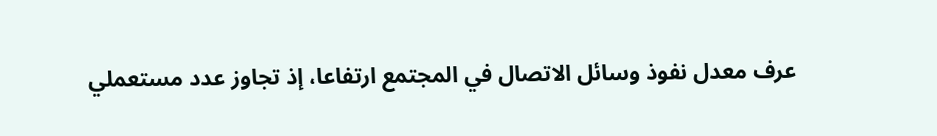عرف معدل نفوذ وسائل الاتصال في المجتمع ارتفاعا، إذ تجاوز عدد مستعملي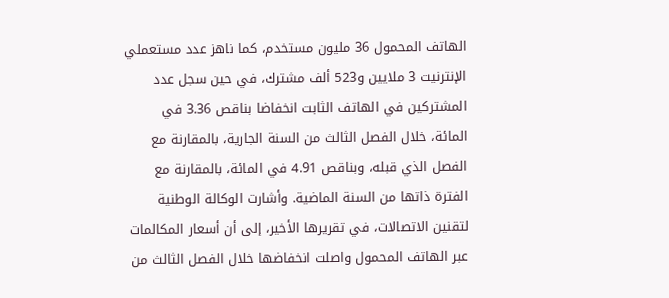الهاتف المحمول 36 مليون مستخدم، كما ناهز عدد مستعملي الإنترنيت 3 ملايين و523 ألف مشترك، في حين سجل عدد المشتركين في الهاتف الثابت انخفاضا بناقص 3.36 في المائة، خلال الفصل الثالث من السنة الجارية، بالمقارنة مع الفصل الذي قبله، وبناقص 4.91 في المائة، بالمقارنة مع الفترة ذاتها من السنة الماضية. وأشارت الوكالة الوطنية لتقنين الاتصالات، في تقريرها الأخير، إلى أن أسعار المكالمات عبر الهاتف المحمول واصلت انخفاضها خلال الفصل الثالث من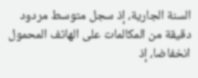السنة الجارية، إذ سجل متوسط مردود دقيقة من المكالمات على الهاتف المحمول انخفاضا، إذ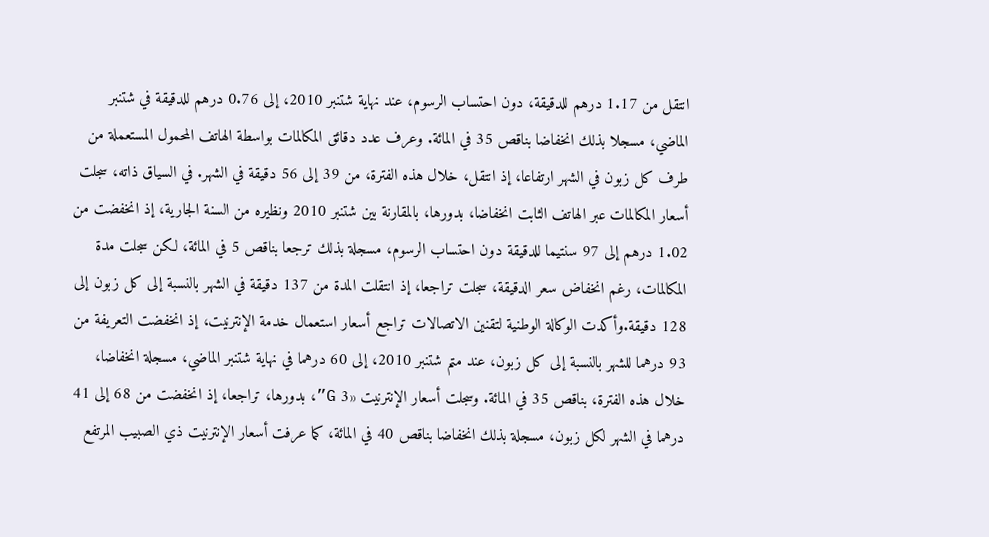انتقل من 1.17 درهم للدقيقة، دون احتساب الرسوم، عند نهاية شتنبر 2010، إلى 0.76 درهم للدقيقة في شتنبر الماضي، مسجلا بذلك انخفاضا بناقص 35 في المائة. وعرف عدد دقائق المكالمات بواسطة الهاتف المحمول المستعملة من طرف كل زبون في الشهر ارتفاعا، إذ انتقل، خلال هذه الفترة، من 39 إلى 56 دقيقة في الشهر. في السياق ذاته، سجلت أسعار المكالمات عبر الهاتف الثابت انخفاضا، بدورها، بالمقارنة بين شتنبر 2010 ونظيره من السنة الجارية، إذ انخفضت من 1.02 درهم إلى 97 سنتيما للدقيقة دون احتساب الرسوم، مسجلة بذلك ترجعا بناقص 5 في المائة، لكن سجلت مدة المكالمات، رغم انخفاض سعر الدقيقة، سجلت تراجعا، إذ انتقلت المدة من 137 دقيقة في الشهر بالنسبة إلى كل زبون إلى 128 دقيقة.وأكدت الوكالة الوطنية لتقنين الاتصالات تراجع أسعار استعمال خدمة الإنترنيت، إذ انخفضت التعريفة من 93 درهما للشهر بالنسبة إلى كل زبون، عند متم شتنبر 2010، إلى 60 درهما في نهاية شتنبر الماضي، مسجلة انخفاضا، خلال هذه الفترة، بناقص 35 في المائة. وسجلت أسعار الإنترنيت «3 G”، بدورها، تراجعا، إذ انخفضت من 68 إلى 41 درهما في الشهر لكل زبون، مسجلة بذلك انخفاضا بناقص 40 في المائة، كما عرفت أسعار الإنترنيت ذي الصبيب المرتفع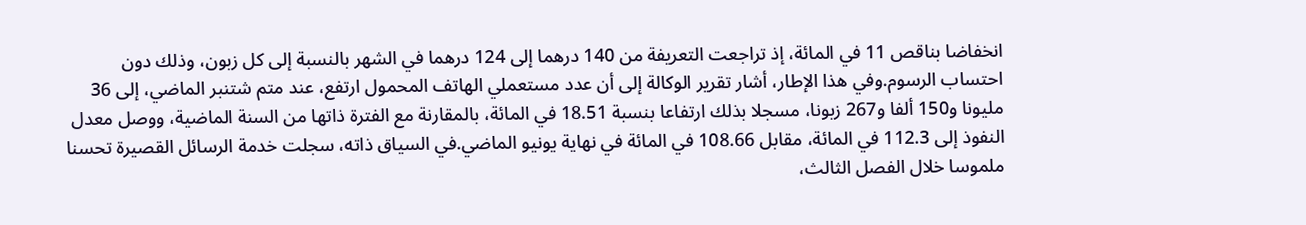انخفاضا بناقص 11 في المائة، إذ تراجعت التعريفة من 140 درهما إلى 124 درهما في الشهر بالنسبة إلى كل زبون، وذلك دون احتساب الرسوم.وفي هذا الإطار، أشار تقرير الوكالة إلى أن عدد مستعملي الهاتف المحمول ارتفع، عند متم شتنبر الماضي، إلى 36 مليونا و150 ألفا و267 زبونا، مسجلا بذلك ارتفاعا بنسبة 18.51 في المائة، بالمقارنة مع الفترة ذاتها من السنة الماضية، ووصل معدل النفوذ إلى 112.3 في المائة، مقابل 108.66 في المائة في نهاية يونيو الماضي.في السياق ذاته، سجلت خدمة الرسائل القصيرة تحسنا ملموسا خلال الفصل الثالث،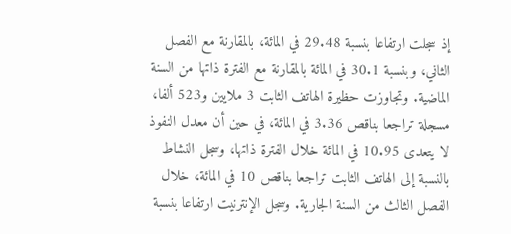إذ سجلت ارتفاعا بنسبة 29.48 في المائة، بالمقارنة مع الفصل الثاني، وبنسبة 30.1 في المائة بالمقارنة مع الفترة ذاتها من السنة الماضية. وتجاوزت حظيرة الهاتف الثابت 3 ملايين و523 ألفا، مسجلة تراجعا بناقص 3.36 في المائة، في حين أن معدل النفوذ لا يتعدى 10.95 في المائة خلال الفترة ذاتها، وسجل النشاط بالنسبة إلى الهاتف الثابت تراجعا بناقص 10 في المائة، خلال الفصل الثالث من السنة الجارية. وسجل الإنترنيت ارتفاعا بنسبة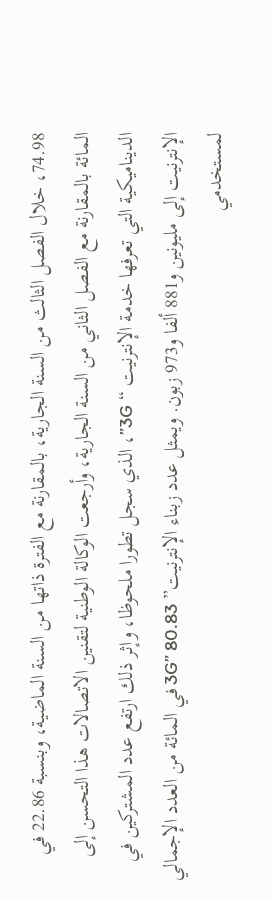74.98، خلال الفصل الثالث من السنة الجارية، بالمقارنة مع الفترة ذاتها من السنة الماضية، وبنسبة 22.86 في المائة بالمقارنة مع الفصل الثاني من السنة الجارية، وأرجعت الوكالة الوطنية لتقنين الاتصالات هذا التحسن إلى الديناميكية التي تعرفها خدمة الإنترنيت “ 3G”، الذي سجل تطورا ملحوظا، وإثر ذلك ارتفع عدد المشتركين في الإنترنيت إلى مليونين و881 ألفا و973 زبون. ويمثل عدد زبناء الإنترنيت” 3G” 80.83 في المائة من العدد الإجمالي لمستخدمي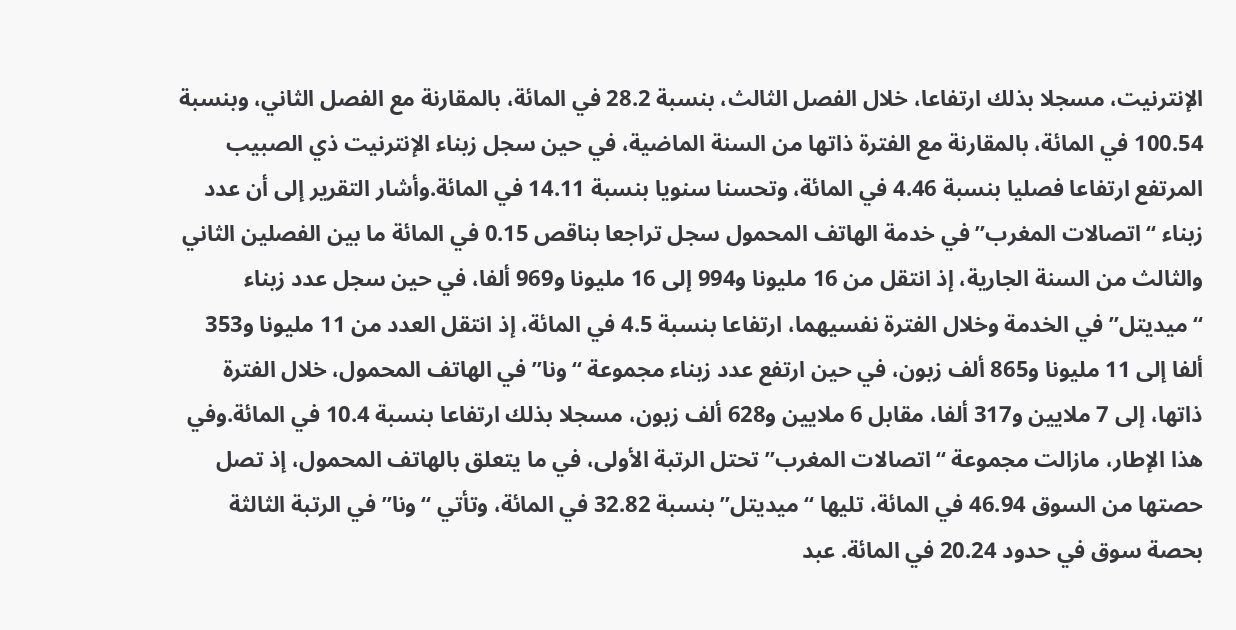الإنترنيت، مسجلا بذلك ارتفاعا، خلال الفصل الثالث، بنسبة 28.2 في المائة، بالمقارنة مع الفصل الثاني، وبنسبة 100.54 في المائة، بالمقارنة مع الفترة ذاتها من السنة الماضية، في حين سجل زبناء الإنترنيت ذي الصبيب المرتفع ارتفاعا فصليا بنسبة 4.46 في المائة، وتحسنا سنويا بنسبة 14.11 في المائة.وأشار التقرير إلى أن عدد زبناء “اتصالات المغرب” في خدمة الهاتف المحمول سجل تراجعا بناقص 0.15 في المائة ما بين الفصلين الثاني والثالث من السنة الجارية، إذ انتقل من 16 مليونا و994 إلى 16 مليونا و969 ألفا، في حين سجل عدد زبناء “ميديتل” في الخدمة وخلال الفترة نفسيهما، ارتفاعا بنسبة 4.5 في المائة، إذ انتقل العدد من 11 مليونا و353 ألفا إلى 11 مليونا و865 ألف زبون، في حين ارتفع عدد زبناء مجموعة “ونا” في الهاتف المحمول، خلال الفترة ذاتها، إلى 7 ملايين و317 ألفا، مقابل 6 ملايين و628 ألف زبون، مسجلا بذلك ارتفاعا بنسبة 10.4 في المائة.وفي هذا الإطار، مازالت مجموعة “اتصالات المغرب” تحتل الرتبة الأولى، في ما يتعلق بالهاتف المحمول، إذ تصل حصتها من السوق 46.94 في المائة، تليها “ميديتل” بنسبة 32.82 في المائة، وتأتي “ونا” في الرتبة الثالثة بحصة سوق في حدود 20.24 في المائة. عبد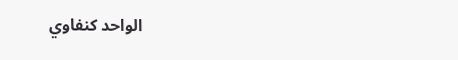الواحد كنفاوي